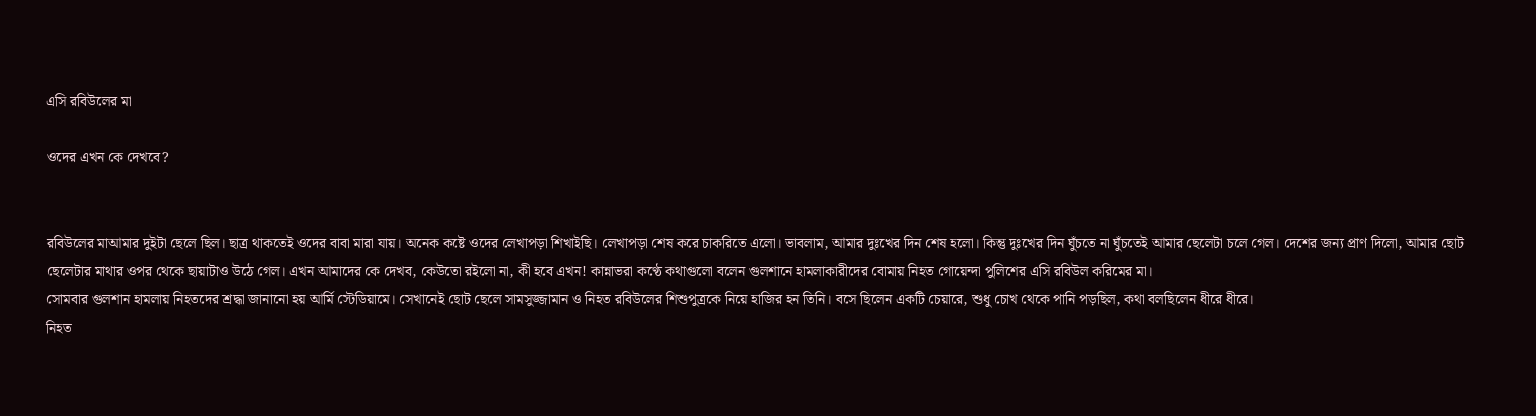এসি রবিউলের মা

ওদের এখন কে দেখবে?


রবিউলের মাআমার দুইটা ছেলে ছিল। ছাত্র থাকতেই ওদের বাবা মারা যায়। অনেক কষ্টে ওদের লেখাপড়া শিখাইছি। লেখাপড়া শেষ করে চাকরিতে এলো। ভাবলাম, আমার দুঃখের দিন শেষ হলো। কিন্তু দুঃখের দিন ঘুঁচতে না ঘুঁচতেই আমার ছেলেটা চলে গেল। দেশের জন্য প্রাণ দিলো, আমার ছোট ছেলেটার মাথার ওপর থেকে ছায়াটাও উঠে গেল। এখন আমাদের কে দেখব, কেউতো রইলো না, কী হবে এখন! কান্নাভরা কণ্ঠে কথাগুলো বলেন গুলশানে হামলাকারীদের বোমায় নিহত গোয়েন্দা পুলিশের এসি রবিউল করিমের মা।
সোমবার গুলশান হামলায় নিহতদের শ্রদ্ধা জানানো হয় আর্মি স্টেডিয়ামে। সেখানেই ছোট ছেলে সামসুজ্জামান ও নিহত রবিউলের শিশুপুত্রকে নিয়ে হাজির হন তিনি। বসে ছিলেন একটি চেয়ারে, শুধু চোখ থেকে পানি পড়ছিল, কথা বলছিলেন ধীরে ধীরে।
নিহত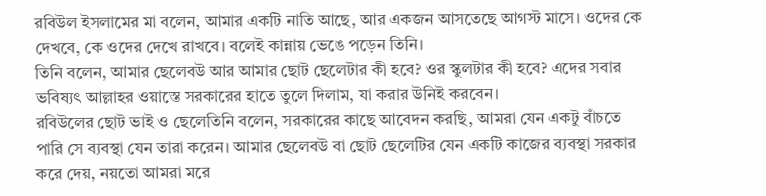রবিউল ইসলামের মা বলেন, আমার একটি নাতি আছে, আর একজন আসতেছে আগস্ট মাসে। ওদের কে দেখবে, কে ওদের দেখে রাখবে। বলেই কান্নায় ভেঙে পড়েন তিনি।
তিনি বলেন, আমার ছেলেবউ আর আমার ছোট ছেলেটার কী হবে? ওর স্কুলটার কী হবে? এদের সবার ভবিষ্যৎ আল্লাহর ওয়াস্তে সরকারের হাতে তুলে দিলাম, যা করার উনিই করবেন।
রবিউলের ছোট ভাই ও ছেলেতিনি বলেন, সরকারের কাছে আবেদন করছি, আমরা যেন একটু বাঁচতে পারি সে ব্যবস্থা যেন তারা করেন। আমার ছেলেবউ বা ছোট ছেলেটির যেন একটি কাজের ব্যবস্থা সরকার করে দেয়, নয়তো আমরা মরে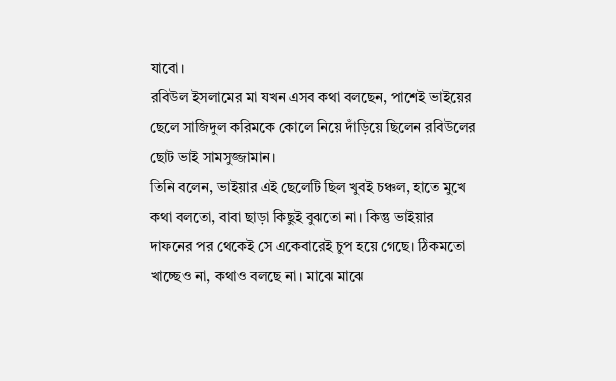যাবো।
রবিউল ইসলামের মা যখন এসব কথা বলছেন, পাশেই ভাইয়ের ছেলে সাজিদুল করিমকে কোলে নিয়ে দাঁড়িয়ে ছিলেন রবিউলের ছোট ভাই সামসুজ্জামান।
তিনি বলেন, ভাইয়ার এই ছেলেটি ছিল খুবই চঞ্চল, হাতে মুখে কথা বলতো, বাবা ছাড়া কিছুই বুঝতো না। কিন্তু ভাইয়ার দাফনের পর থেকেই সে একেবারেই চুপ হয়ে গেছে। ঠিকমতো খাচ্ছেও না, কথাও বলছে না। মাঝে মাঝে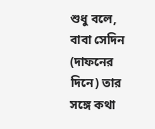শুধু বলে, বাবা সেদিন (দাফনের দিনে) তার সঙ্গে কথা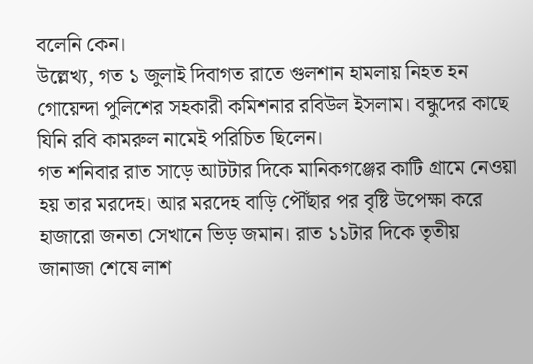বলেনি কেন।
উল্লেখ্য, গত ১ জুলাই দিবাগত রাতে গুলশান হামলায় নিহত হন গোয়েন্দা পুলিশের সহকারী কমিশনার রবিউল ইসলাম। বন্ধুদের কাছে যিনি রবি কামরুল নামেই পরিচিত ছিলেন।
গত শনিবার রাত সাড়ে আটটার দিকে মানিকগঞ্জের কাটি গ্রামে নেওয়া হয় তার মরদেহ। আর মরদেহ বাড়ি পৌঁছার পর বৃষ্টি উপেক্ষা করে হাজারো জনতা সেখানে ভিড় জমান। রাত ১১টার দিকে তৃতীয় জানাজা শেষে লাশ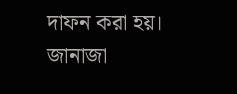দাফন করা হয়। জানাজা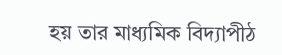হয় তার মাধ্যমিক বিদ্যাপীঠ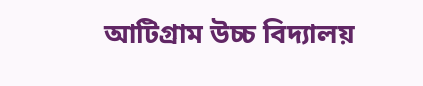আটিগ্রাম উচ্চ বিদ্যালয়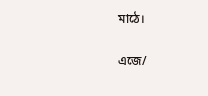মাঠে।

এজে/